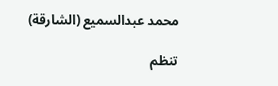محمد عبدالسميع (الشارقة)

تنظم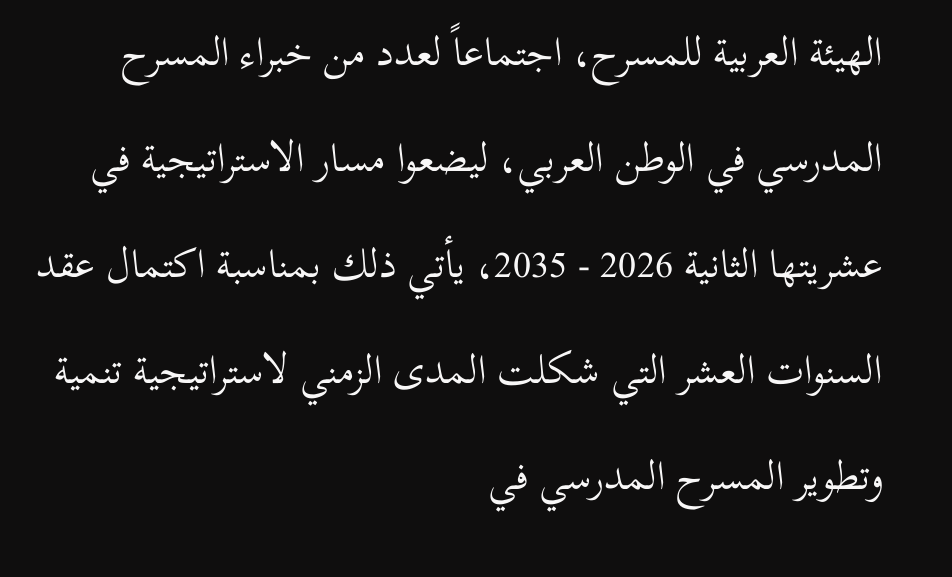الهيئة العربية للمسرح، اجتماعاً لعدد من خبراء المسرح المدرسي في الوطن العربي، ليضعوا مسار الاستراتيجية في عشريتها الثانية 2026 - 2035، يأتي ذلك بمناسبة اكتمال عقد السنوات العشر التي شكلت المدى الزمني لاستراتيجية تنمية وتطوير المسرح المدرسي في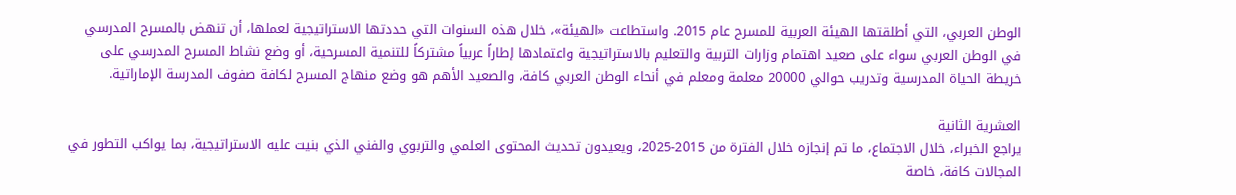الوطن العربي، التي أطلقتها الهيئة العربية للمسرح عام 2015. واستطاعت «الهيئة»، خلال هذه السنوات التي حددتها الاستراتيجية لعملها، أن تنهض بالمسرح المدرسي في الوطن العربي سواء على صعيد اهتمام وزارات التربية والتعليم بالاستراتيجية واعتمادها إطاراً عربياً مشتركاً للتنمية المسرحية، أو وضع نشاط المسرح المدرسي على خريطة الحياة المدرسية وتدريب حوالي 20000 معلمة ومعلم في أنحاء الوطن العربي كافة، والصعيد الأهم هو وضع منهاج المسرح لكافة صفوف المدرسة الإماراتية.

العشرية الثانية
يراجع الخبراء، خلال الاجتماع، ما تم إنجازه خلال الفترة من 2015-2025، ويعيدون تحديث المحتوى العلمي والتربوي والفني الذي بنيت عليه الاستراتيجية، بما يواكب التطور في المجالات كافة، خاصة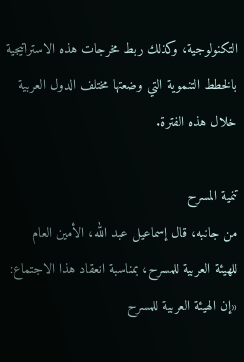التكنولوجية، وكذلك ربط مخرجات هذه الاستراتيجية بالخطط التنموية التي وضعتها مختلف الدول العربية خلال هذه الفترة.

تنمية المسرح
من جانبه، قال إسماعيل عبد الله، الأمين العام للهيئة العربية للمسرح، بمناسبة انعقاد هذا الاجتماع: «إن الهيئة العربية للمسرح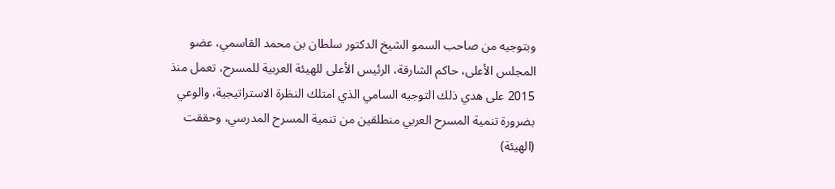وبتوجيه من صاحب السمو الشيخ الدكتور سلطان بن محمد القاسمي، عضو المجلس الأعلى، حاكم الشارقة، الرئيس الأعلى للهيئة العربية للمسرح، تعمل منذ 2015 على هدي ذلك التوجيه السامي الذي امتلك النظرة الاستراتيجية، والوعي بضرورة تنمية المسرح العربي منطلقين من تنمية المسرح المدرسي، وحققت (الهيئة)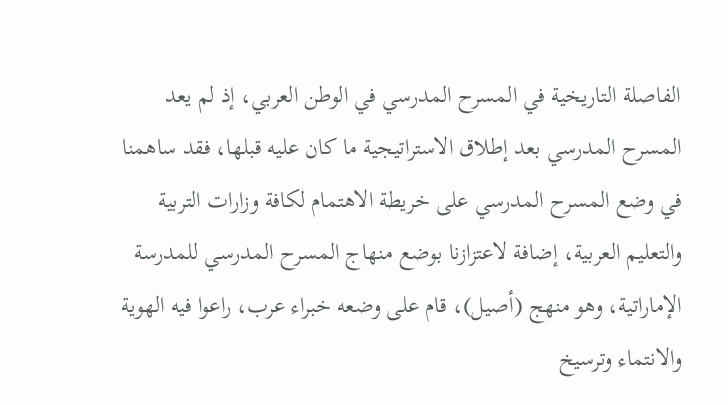الفاصلة التاريخية في المسرح المدرسي في الوطن العربي، إذ لم يعد المسرح المدرسي بعد إطلاق الاستراتيجية ما كان عليه قبلها، فقد ساهمنا في وضع المسرح المدرسي على خريطة الاهتمام لكافة وزارات التربية والتعليم العربية، إضافة لاعتزازنا بوضع منهاج المسرح المدرسي للمدرسة الإماراتية، وهو منهج (أصيل)، قام على وضعه خبراء عرب، راعوا فيه الهوية والانتماء وترسيخ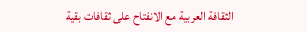الثقافة العربية مع الانفتاح على ثقافات بقية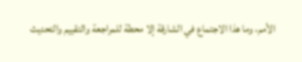الأمم، وما هذا الاجتماع في الشارقة إلا محطة للمراجعة والتقييم والتحديث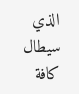الذي سيطال كافة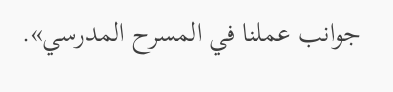جوانب عملنا في المسرح المدرسي».